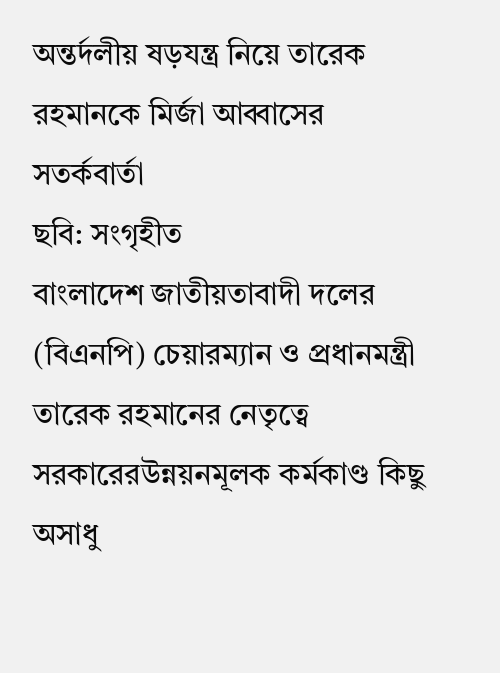অন্তর্দলীয় ষড়যন্ত্র নিয়ে তারেক রহমানকে মির্জা আব্বাসের সতর্কবার্তা
ছবি: সংগৃহীত
বাংলাদেশ জাতীয়তাবাদী দলের (বিএনপি) চেয়ারম্যান ও প্রধানমন্ত্রী তারেক রহমানের নেতৃত্বে সরকারেরউন্নয়নমূলক কর্মকাণ্ড কিছু অসাধু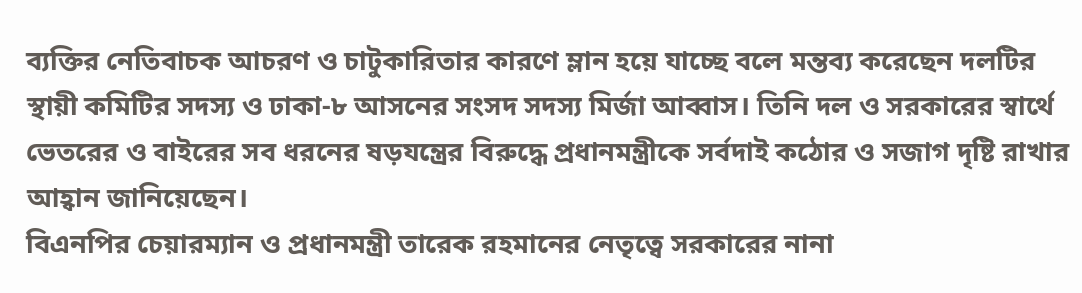ব্যক্তির নেতিবাচক আচরণ ও চাটুকারিতার কারণে ম্লান হয়ে যাচ্ছে বলে মন্তব্য করেছেন দলটির স্থায়ী কমিটির সদস্য ও ঢাকা-৮ আসনের সংসদ সদস্য মির্জা আব্বাস। তিনি দল ও সরকারের স্বার্থে ভেতরের ও বাইরের সব ধরনের ষড়যন্ত্রের বিরুদ্ধে প্রধানমন্ত্রীকে সর্বদাই কঠোর ও সজাগ দৃষ্টি রাখার আহ্বান জানিয়েছেন।
বিএনপির চেয়ারম্যান ও প্রধানমন্ত্রী তারেক রহমানের নেতৃত্বে সরকারের নানা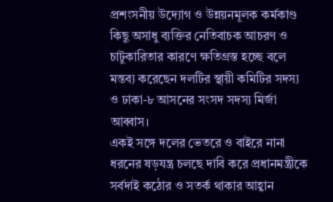প্রশংসনীয় উদ্যোগ ও উন্নয়নমূলক কর্মকাণ্ড কিছু অসাধু ব্যক্তির নেতিবাচক আচরণ ও চাটুকারিতার কারণে ক্ষতিগ্রস্ত হচ্ছে বলে মন্তব্য করেছেন দলটির স্থায়ী কমিটির সদস্য ও ঢাকা-৮ আসনের সংসদ সদস্য মির্জা আব্বাস।
একই সঙ্গে দলের ভেতরে ও বাইরে নানা ধরনের ষড়যন্ত্র চলছে দাবি করে প্রধানমন্ত্রীকে সর্বদাই কঠোর ও সতর্ক থাকার আহ্বান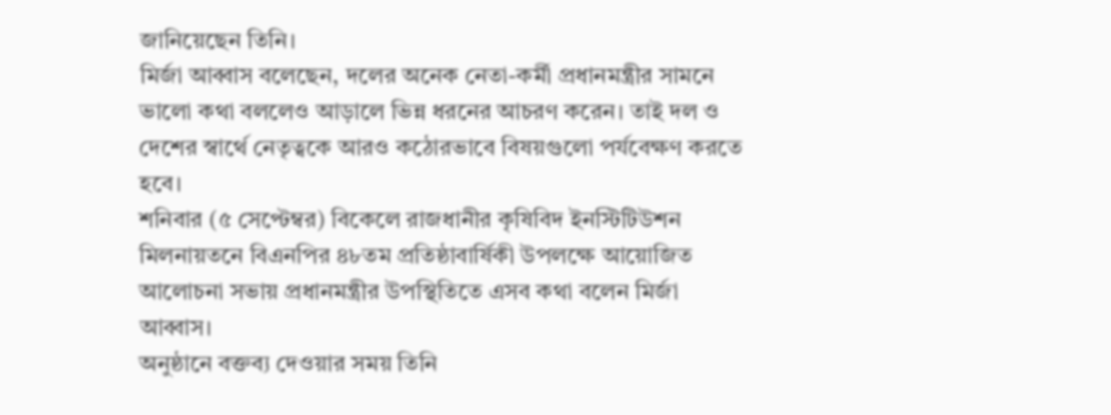জানিয়েছেন তিনি।
মির্জা আব্বাস বলেছেন, দলের অনেক নেতা-কর্মী প্রধানমন্ত্রীর সামনে ভালো কথা বললেও আড়ালে ভিন্ন ধরনের আচরণ করেন। তাই দল ও দেশের স্বার্থে নেতৃত্বকে আরও কঠোরভাবে বিষয়গুলো পর্যবেক্ষণ করতে হবে।
শনিবার (৫ সেপ্টেম্বর) বিকেলে রাজধানীর কৃষিবিদ ইনস্টিটিউশন মিলনায়তনে বিএনপির ৪৮তম প্রতিষ্ঠাবার্ষিকী উপলক্ষে আয়োজিত আলোচনা সভায় প্রধানমন্ত্রীর উপস্থিতিতে এসব কথা বলেন মির্জা আব্বাস।
অনুষ্ঠানে বক্তব্য দেওয়ার সময় তিনি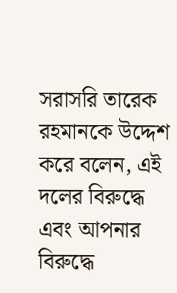সরাসরি তারেক রহমানকে উদ্দেশ করে বলেন, এই দলের বিরুদ্ধে এবং আপনার বিরুদ্ধে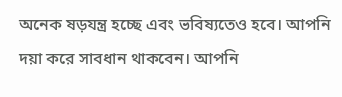অনেক ষড়যন্ত্র হচ্ছে এবং ভবিষ্যতেও হবে। আপনি দয়া করে সাবধান থাকবেন। আপনি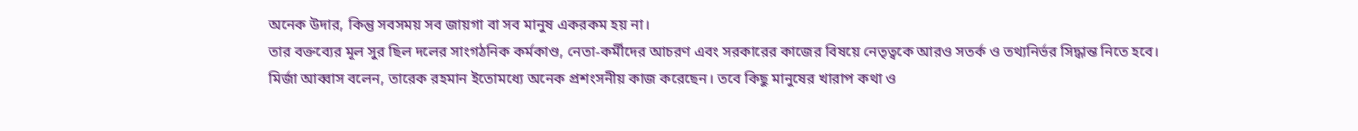অনেক উদার, কিন্তু সবসময় সব জায়গা বা সব মানুষ একরকম হয় না।
তার বক্তব্যের মূল সুর ছিল দলের সাংগঠনিক কর্মকাণ্ড, নেতা-কর্মীদের আচরণ এবং সরকারের কাজের বিষয়ে নেতৃত্বকে আরও সতর্ক ও তথ্যনির্ভর সিদ্ধান্ত নিতে হবে।
মির্জা আব্বাস বলেন, তারেক রহমান ইতোমধ্যে অনেক প্রশংসনীয় কাজ করেছেন। তবে কিছু মানুষের খারাপ কথা ও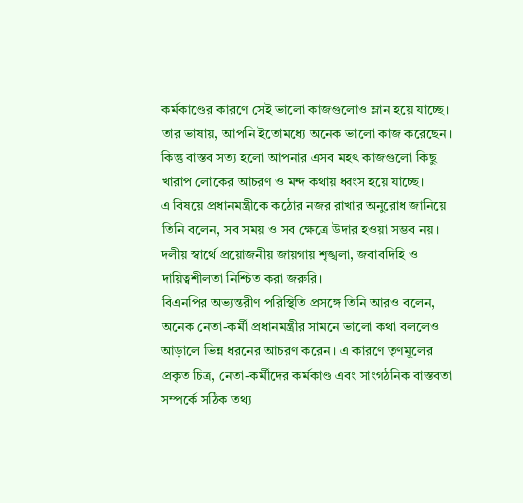কর্মকাণ্ডের কারণে সেই ভালো কাজগুলোও ম্লান হয়ে যাচ্ছে।
তার ভাষায়, আপনি ইতোমধ্যে অনেক ভালো কাজ করেছেন। কিন্তু বাস্তব সত্য হলো আপনার এসব মহৎ কাজগুলো কিছু খারাপ লোকের আচরণ ও মন্দ কথায় ধ্বংস হয়ে যাচ্ছে।
এ বিষয়ে প্রধানমন্ত্রীকে কঠোর নজর রাখার অনুরোধ জানিয়ে তিনি বলেন, সব সময় ও সব ক্ষেত্রে উদার হওয়া সম্ভব নয়। দলীয় স্বার্থে প্রয়োজনীয় জায়গায় শৃঙ্খলা, জবাবদিহি ও দায়িত্বশীলতা নিশ্চিত করা জরুরি।
বিএনপির অভ্যন্তরীণ পরিস্থিতি প্রসঙ্গে তিনি আরও বলেন, অনেক নেতা-কর্মী প্রধানমন্ত্রীর সামনে ভালো কথা বললেও আড়ালে ভিন্ন ধরনের আচরণ করেন। এ কারণে তৃণমূলের প্রকৃত চিত্র, নেতা-কর্মীদের কর্মকাণ্ড এবং সাংগঠনিক বাস্তবতা সম্পর্কে সঠিক তথ্য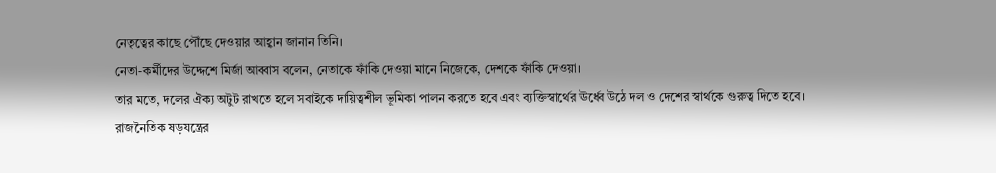নেতৃত্বের কাছে পৌঁছে দেওয়ার আহ্বান জানান তিনি।
নেতা-কর্মীদের উদ্দেশে মির্জা আব্বাস বলেন, নেতাকে ফাঁকি দেওয়া মানে নিজেকে, দেশকে ফাঁকি দেওয়া।
তার মতে, দলের ঐক্য অটুট রাখতে হলে সবাইকে দায়িত্বশীল ভূমিকা পালন করতে হবে এবং ব্যক্তিস্বার্থের ঊর্ধ্বে উঠে দল ও দেশের স্বার্থকে গুরুত্ব দিতে হবে।
রাজনৈতিক ষড়যন্ত্রের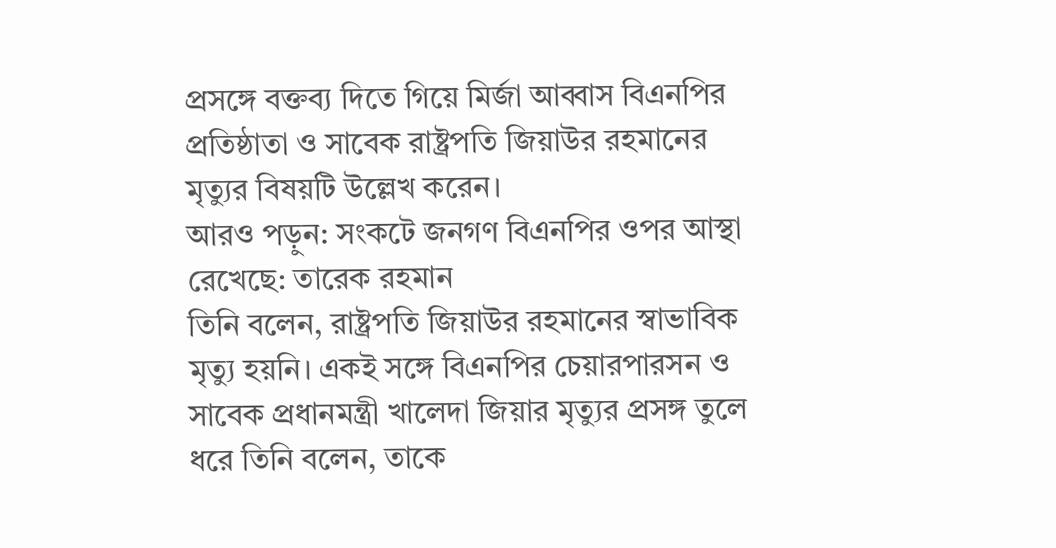প্রসঙ্গে বক্তব্য দিতে গিয়ে মির্জা আব্বাস বিএনপির প্রতিষ্ঠাতা ও সাবেক রাষ্ট্রপতি জিয়াউর রহমানের মৃত্যুর বিষয়টি উল্লেখ করেন।
আরও পড়ুন: সংকটে জনগণ বিএনপির ওপর আস্থা রেখেছে: তারেক রহমান
তিনি বলেন, রাষ্ট্রপতি জিয়াউর রহমানের স্বাভাবিক মৃত্যু হয়নি। একই সঙ্গে বিএনপির চেয়ারপারসন ও সাবেক প্রধানমন্ত্রী খালেদা জিয়ার মৃত্যুর প্রসঙ্গ তুলে ধরে তিনি বলেন, তাকে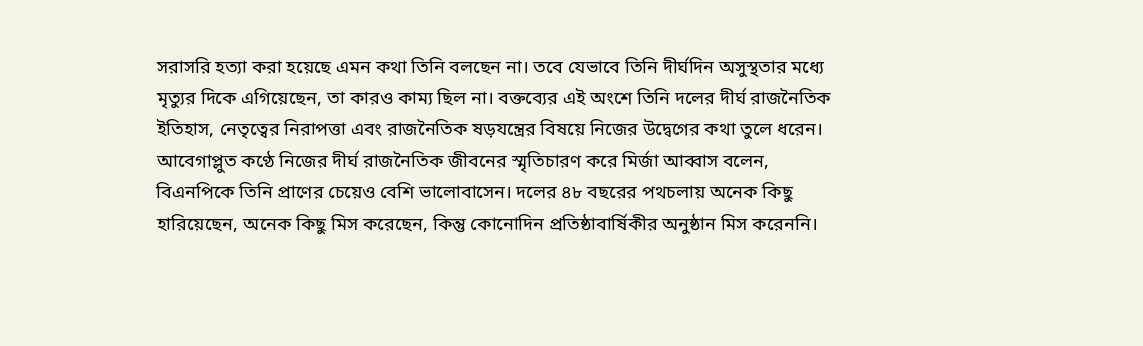সরাসরি হত্যা করা হয়েছে এমন কথা তিনি বলছেন না। তবে যেভাবে তিনি দীর্ঘদিন অসুস্থতার মধ্যে মৃত্যুর দিকে এগিয়েছেন, তা কারও কাম্য ছিল না। বক্তব্যের এই অংশে তিনি দলের দীর্ঘ রাজনৈতিক ইতিহাস, নেতৃত্বের নিরাপত্তা এবং রাজনৈতিক ষড়যন্ত্রের বিষয়ে নিজের উদ্বেগের কথা তুলে ধরেন।
আবেগাপ্লুত কণ্ঠে নিজের দীর্ঘ রাজনৈতিক জীবনের স্মৃতিচারণ করে মির্জা আব্বাস বলেন, বিএনপিকে তিনি প্রাণের চেয়েও বেশি ভালোবাসেন। দলের ৪৮ বছরের পথচলায় অনেক কিছু হারিয়েছেন, অনেক কিছু মিস করেছেন, কিন্তু কোনোদিন প্রতিষ্ঠাবার্ষিকীর অনুষ্ঠান মিস করেননি।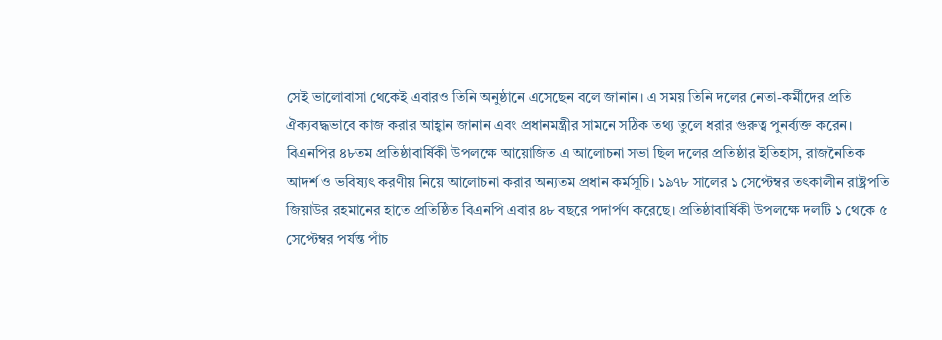সেই ভালোবাসা থেকেই এবারও তিনি অনুষ্ঠানে এসেছেন বলে জানান। এ সময় তিনি দলের নেতা-কর্মীদের প্রতি ঐক্যবদ্ধভাবে কাজ করার আহ্বান জানান এবং প্রধানমন্ত্রীর সামনে সঠিক তথ্য তুলে ধরার গুরুত্ব পুনর্ব্যক্ত করেন।
বিএনপির ৪৮তম প্রতিষ্ঠাবার্ষিকী উপলক্ষে আয়োজিত এ আলোচনা সভা ছিল দলের প্রতিষ্ঠার ইতিহাস, রাজনৈতিক আদর্শ ও ভবিষ্যৎ করণীয় নিয়ে আলোচনা করার অন্যতম প্রধান কর্মসূচি। ১৯৭৮ সালের ১ সেপ্টেম্বর তৎকালীন রাষ্ট্রপতি জিয়াউর রহমানের হাতে প্রতিষ্ঠিত বিএনপি এবার ৪৮ বছরে পদার্পণ করেছে। প্রতিষ্ঠাবার্ষিকী উপলক্ষে দলটি ১ থেকে ৫ সেপ্টেম্বর পর্যন্ত পাঁচ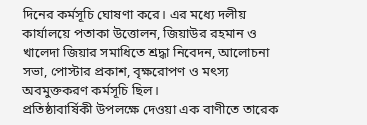দিনের কর্মসূচি ঘোষণা করে। এর মধ্যে দলীয় কার্যালয়ে পতাকা উত্তোলন, জিয়াউর রহমান ও খালেদা জিয়ার সমাধিতে শ্রদ্ধা নিবেদন, আলোচনা সভা, পোস্টার প্রকাশ, বৃক্ষরোপণ ও মৎস্য অবমুক্তকরণ কর্মসূচি ছিল।
প্রতিষ্ঠাবার্ষিকী উপলক্ষে দেওয়া এক বাণীতে তারেক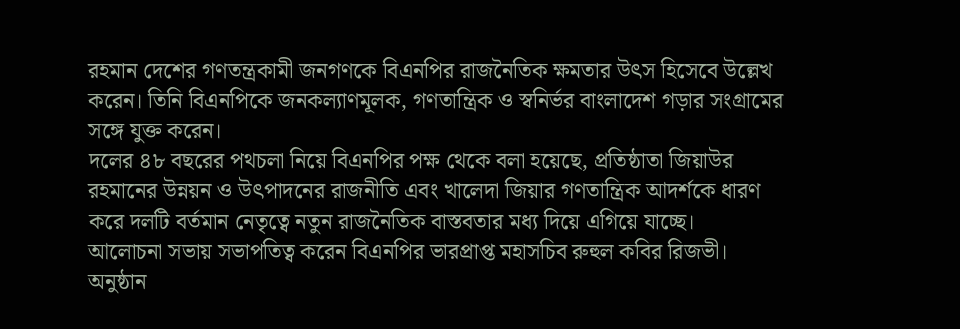রহমান দেশের গণতন্ত্রকামী জনগণকে বিএনপির রাজনৈতিক ক্ষমতার উৎস হিসেবে উল্লেখ করেন। তিনি বিএনপিকে জনকল্যাণমূলক, গণতান্ত্রিক ও স্বনির্ভর বাংলাদেশ গড়ার সংগ্রামের সঙ্গে যুক্ত করেন।
দলের ৪৮ বছরের পথচলা নিয়ে বিএনপির পক্ষ থেকে বলা হয়েছে, প্রতিষ্ঠাতা জিয়াউর রহমানের উন্নয়ন ও উৎপাদনের রাজনীতি এবং খালেদা জিয়ার গণতান্ত্রিক আদর্শকে ধারণ করে দলটি বর্তমান নেতৃত্বে নতুন রাজনৈতিক বাস্তবতার মধ্য দিয়ে এগিয়ে যাচ্ছে।
আলোচনা সভায় সভাপতিত্ব করেন বিএনপির ভারপ্রাপ্ত মহাসচিব রুহুল কবির রিজভী। অনুষ্ঠান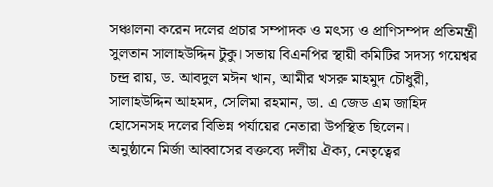সঞ্চালনা করেন দলের প্রচার সম্পাদক ও মৎস্য ও প্রাণিসম্পদ প্রতিমন্ত্রী সুলতান সালাহউদ্দিন টুকু। সভায় বিএনপির স্থায়ী কমিটির সদস্য গয়েশ্বর চন্দ্র রায়, ড. আবদুল মঈন খান, আমীর খসরু মাহমুদ চৌধুরী, সালাহউদ্দিন আহমদ, সেলিমা রহমান, ডা. এ জেড এম জাহিদ হোসেনসহ দলের বিভিন্ন পর্যায়ের নেতারা উপস্থিত ছিলেন।
অনুষ্ঠানে মির্জা আব্বাসের বক্তব্যে দলীয় ঐক্য, নেতৃত্বের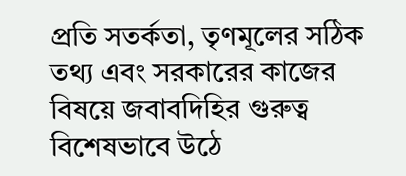প্রতি সতর্কতা, তৃণমূলের সঠিক তথ্য এবং সরকারের কাজের বিষয়ে জবাবদিহির গুরুত্ব বিশেষভাবে উঠে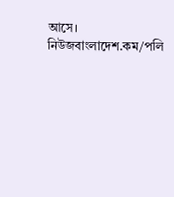আসে।
নিউজবাংলাদেশ.কম/পলি